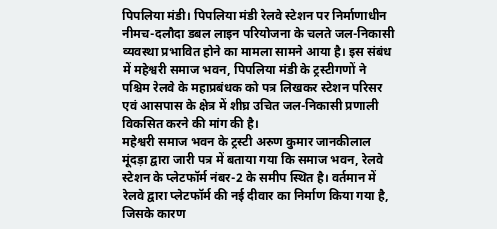पिपलिया मंडी। पिपलिया मंडी रेलवे स्टेशन पर निर्माणाधीन नीमच-दलौदा डबल लाइन परियोजना के चलते जल-निकासी व्यवस्था प्रभावित होने का मामला सामने आया है। इस संबंध में महेश्वरी समाज भवन, पिपलिया मंडी के ट्रस्टीगणों ने पश्चिम रेलवे के महाप्रबंधक को पत्र लिखकर स्टेशन परिसर एवं आसपास के क्षेत्र में शीघ्र उचित जल-निकासी प्रणाली विकसित करने की मांग की है।
महेश्वरी समाज भवन के ट्रस्टी अरुण कुमार जानकीलाल मूंदड़ा द्वारा जारी पत्र में बताया गया कि समाज भवन, रेलवे स्टेशन के प्लेटफॉर्म नंबर-2 के समीप स्थित है। वर्तमान में रेलवे द्वारा प्लेटफॉर्म की नई दीवार का निर्माण किया गया है, जिसके कारण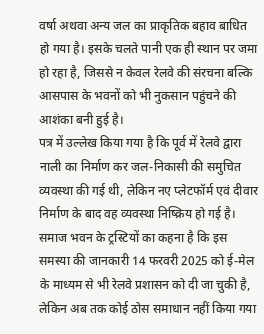वर्षा अथवा अन्य जल का प्राकृतिक बहाव बाधित हो गया है। इसके चलते पानी एक ही स्थान पर जमा हो रहा है, जिससे न केवल रेलवे की संरचना बल्कि आसपास के भवनों को भी नुकसान पहुंचने की आशंका बनी हुई है।
पत्र में उल्लेख किया गया है कि पूर्व में रेलवे द्वारा नाली का निर्माण कर जल-निकासी की समुचित व्यवस्था की गई थी, लेकिन नए प्लेटफॉर्म एवं दीवार निर्माण के बाद वह व्यवस्था निष्क्रिय हो गई है। समाज भवन के ट्रस्टियों का कहना है कि इस समस्या की जानकारी 14 फरवरी 2025 को ई-मेल के माध्यम से भी रेलवे प्रशासन को दी जा चुकी है, लेकिन अब तक कोई ठोस समाधान नहीं किया गया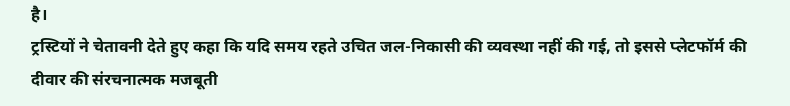है।
ट्रस्टियों ने चेतावनी देते हुए कहा कि यदि समय रहते उचित जल-निकासी की व्यवस्था नहीं की गई, तो इससे प्लेटफॉर्म की दीवार की संरचनात्मक मजबूती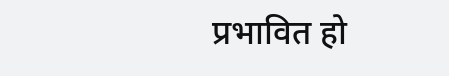प्रभावित हो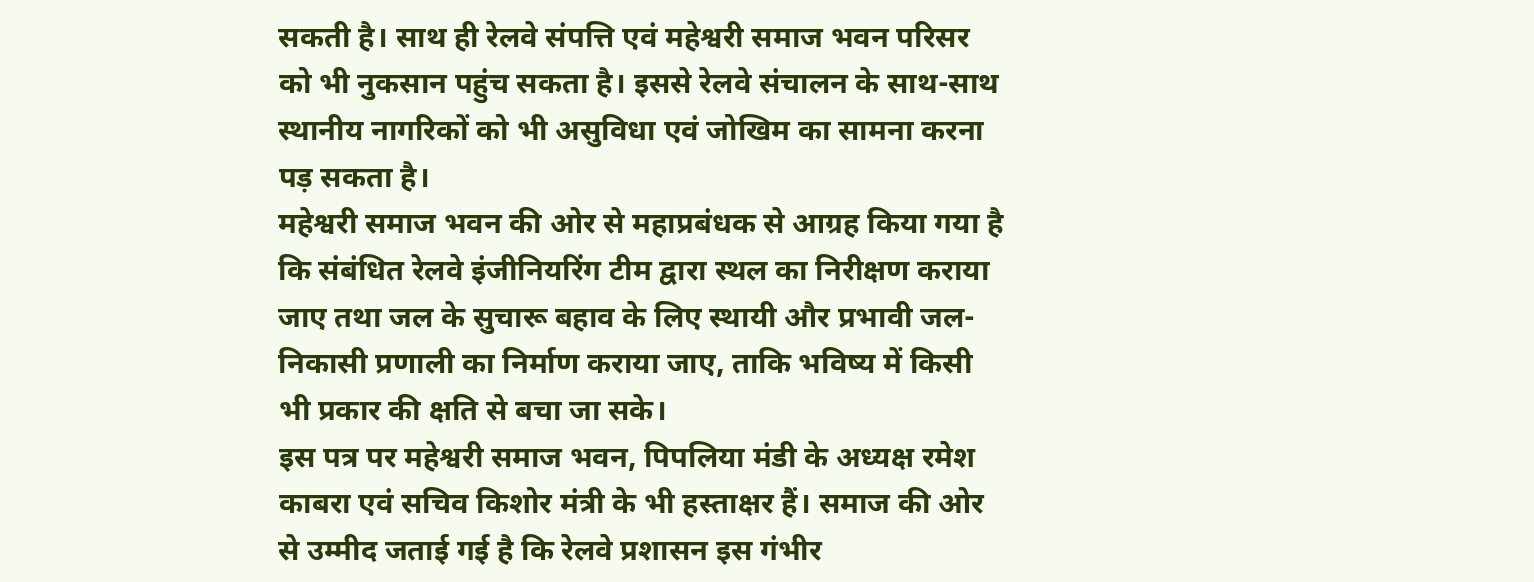सकती है। साथ ही रेलवे संपत्ति एवं महेश्वरी समाज भवन परिसर को भी नुकसान पहुंच सकता है। इससे रेलवे संचालन के साथ-साथ स्थानीय नागरिकों को भी असुविधा एवं जोखिम का सामना करना पड़ सकता है।
महेश्वरी समाज भवन की ओर से महाप्रबंधक से आग्रह किया गया है कि संबंधित रेलवे इंजीनियरिंग टीम द्वारा स्थल का निरीक्षण कराया जाए तथा जल के सुचारू बहाव के लिए स्थायी और प्रभावी जल-निकासी प्रणाली का निर्माण कराया जाए, ताकि भविष्य में किसी भी प्रकार की क्षति से बचा जा सके।
इस पत्र पर महेश्वरी समाज भवन, पिपलिया मंडी के अध्यक्ष रमेश काबरा एवं सचिव किशोर मंत्री के भी हस्ताक्षर हैं। समाज की ओर से उम्मीद जताई गई है कि रेलवे प्रशासन इस गंभीर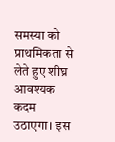समस्या को प्राथमिकता से लेते हुए शीघ्र आवश्यक कदम उठाएगा। इस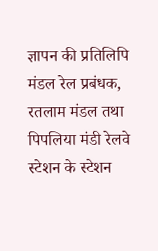ज्ञापन की प्रतिलिपि मंडल रेल प्रबंधक, रतलाम मंडल तथा पिपलिया मंडी रेलवे स्टेशन के स्टेशन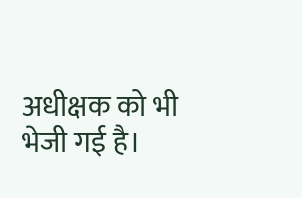अधीक्षक को भी भेजी गई है।